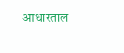आधारताल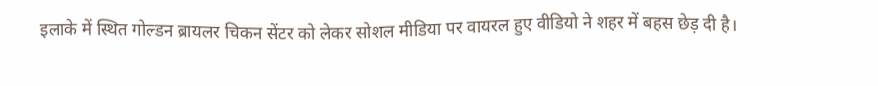इलाके में स्थित गोल्डन ब्रायलर चिकन सेंटर को लेकर सोशल मीडिया पर वायरल हुए वीडियो ने शहर में बहस छेड़ दी है।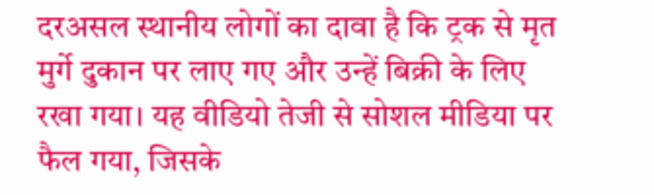दरअसल स्थानीय लोगों का दावा है कि ट्रक से मृत मुर्गे दुकान पर लाए गए और उन्हें बिक्री के लिए रखा गया। यह वीडियो तेजी से सोशल मीडिया पर फैल गया, जिसके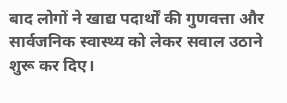बाद लोगों ने खाद्य पदार्थों की गुणवत्ता और सार्वजनिक स्वास्थ्य को लेकर सवाल उठाने शुरू कर दिए।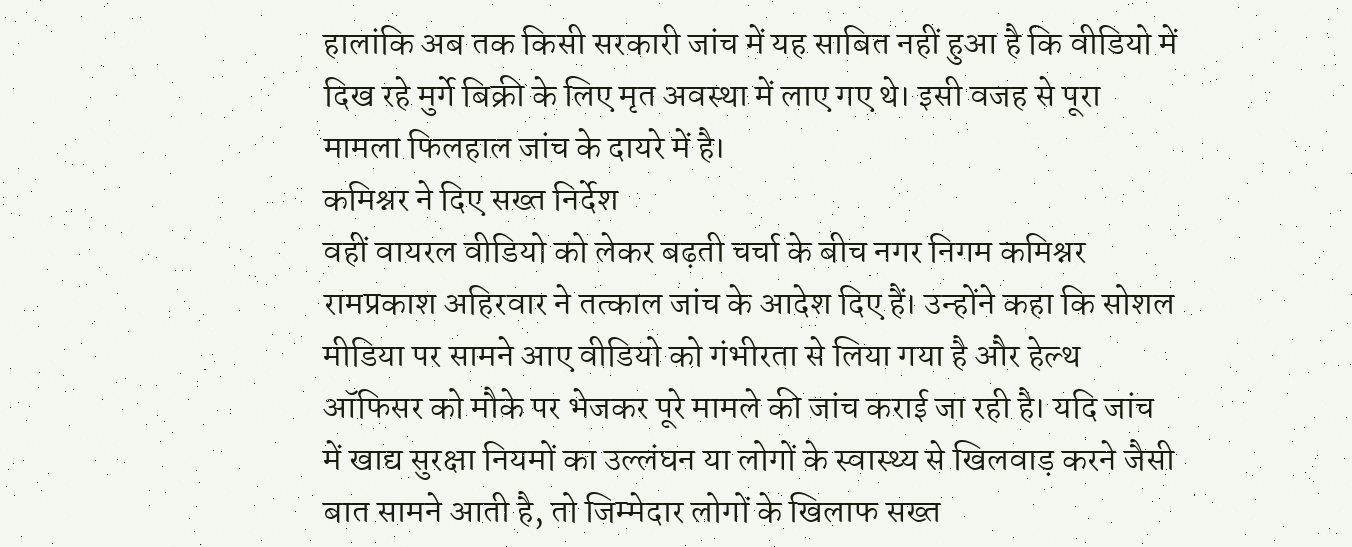हालांकि अब तक किसी सरकारी जांच में यह साबित नहीं हुआ है कि वीडियो में दिख रहे मुर्गे बिक्री के लिए मृत अवस्था में लाए गए थे। इसी वजह से पूरा मामला फिलहाल जांच के दायरे में है।
कमिश्नर ने दिए सख्त निर्देश
वहीं वायरल वीडियो को लेकर बढ़ती चर्चा के बीच नगर निगम कमिश्नर रामप्रकाश अहिरवार ने तत्काल जांच के आदेश दिए हैं। उन्होंने कहा कि सोशल मीडिया पर सामने आए वीडियो को गंभीरता से लिया गया है और हेल्थ ऑफिसर को मौके पर भेजकर पूरे मामले की जांच कराई जा रही है। यदि जांच में खाद्य सुरक्षा नियमों का उल्लंघन या लोगों के स्वास्थ्य से खिलवाड़ करने जैसी बात सामने आती है, तो जिम्मेदार लोगों के खिलाफ सख्त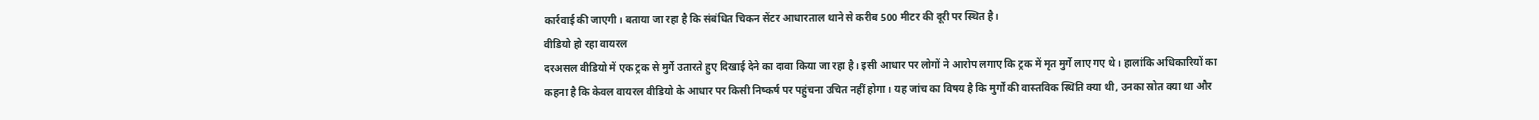कार्रवाई की जाएगी। बताया जा रहा है कि संबंधित चिकन सेंटर आधारताल थाने से करीब 500 मीटर की दूरी पर स्थित है।
वीडियो हो रहा वायरल
दरअसल वीडियो में एक ट्रक से मुर्गे उतारते हुए दिखाई देने का दावा किया जा रहा है। इसी आधार पर लोगों ने आरोप लगाए कि ट्रक में मृत मुर्गे लाए गए थे। हालांकि अधिकारियों का कहना है कि केवल वायरल वीडियो के आधार पर किसी निष्कर्ष पर पहुंचना उचित नहीं होगा। यह जांच का विषय है कि मुर्गों की वास्तविक स्थिति क्या थी, उनका स्रोत क्या था और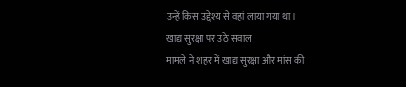उन्हें किस उद्देश्य से वहां लाया गया था।
खाद्य सुरक्षा पर उठे सवाल
मामले ने शहर में खाद्य सुरक्षा और मांस की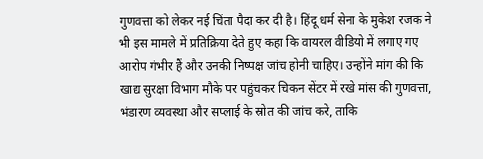गुणवत्ता को लेकर नई चिंता पैदा कर दी है। हिंदू धर्म सेना के मुकेश रजक ने भी इस मामले में प्रतिक्रिया देते हुए कहा कि वायरल वीडियो में लगाए गए आरोप गंभीर हैं और उनकी निष्पक्ष जांच होनी चाहिए। उन्होंने मांग की कि खाद्य सुरक्षा विभाग मौके पर पहुंचकर चिकन सेंटर में रखे मांस की गुणवत्ता, भंडारण व्यवस्था और सप्लाई के स्रोत की जांच करे, ताकि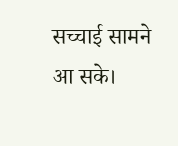सच्चाई सामने आ सके।